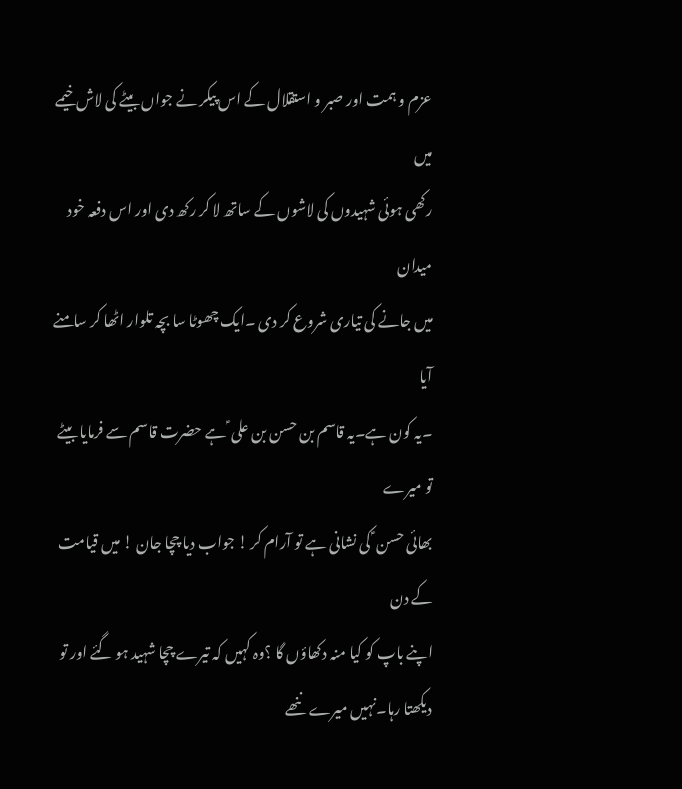عزم و ہمت اور صبر و استقلال کے اس پیکر نے جواں بیٹے کی لاش خیمے میں
رکھی ہوئی شہیدوں کی لاشوں کے ساتھ لا کر رکھ دی اور اس دفعہ خود میدان
میں جانے کی تیاری شروع کر دی ۔ایک چھوٹا سا بچہ تلوار اٹھا کر سامنے آیا
۔یہ کون ہے۔یہ قاسم بن حسن بن علی ؑ ہے حضرت قاسم سے فرمایا بیٹے تو میرے
بھائی حسن ؑ کی نشانی ہے تو آرام کر ! جواب دیا چچا جان ! میں قیامت کے دن
اپنے باپ کو کیا منہ دکھاؤں گا ؟وہ کہیں کہ تیرے چچا شہید ہو گئے اور تو
دیکھتا رہا۔نہیں میرے ننھے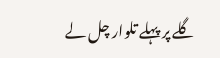گلے پر پہلے تلوار چل لے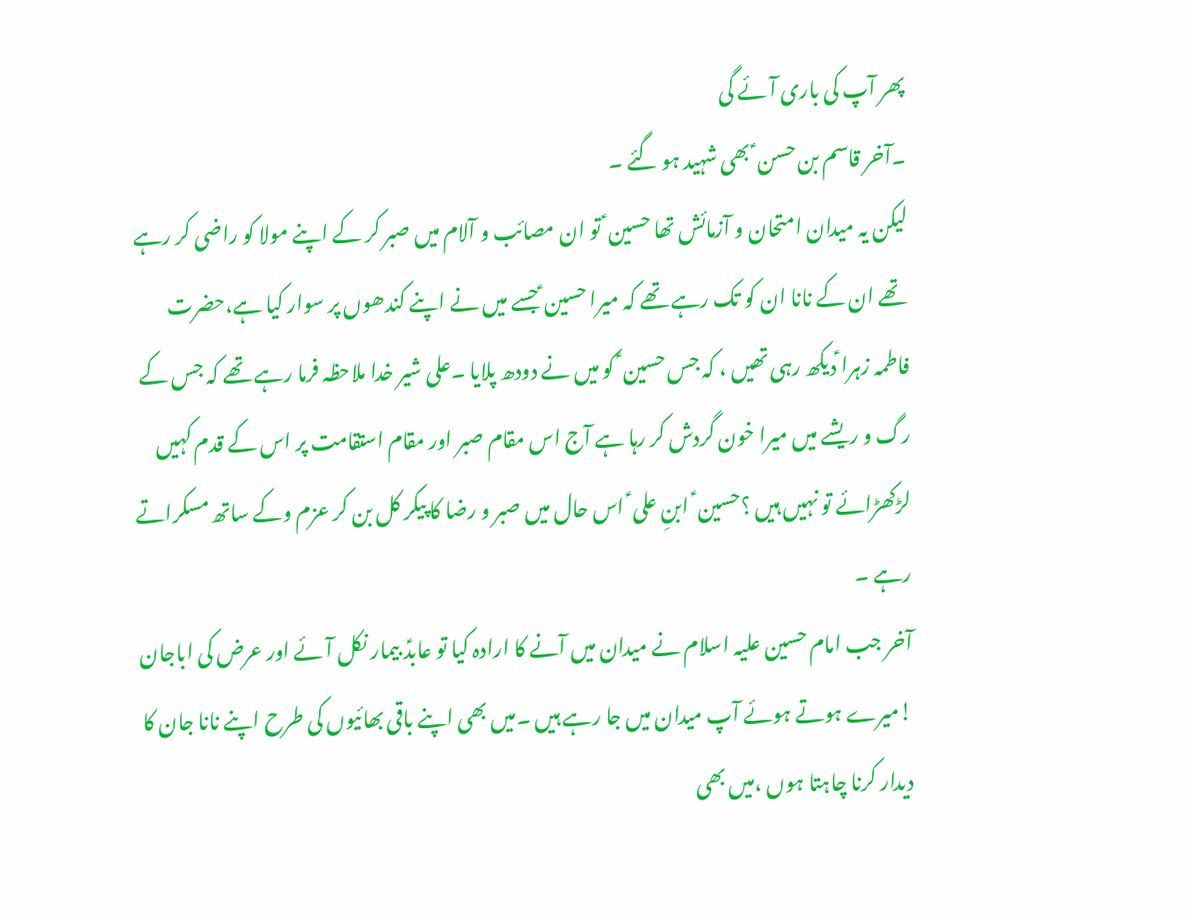پھر آپ کی باری آئے گی
۔آخر قاسم بن حسن ؑ بھی شہید ہو گئے ۔
لیکن یہ میدان امتحان و آزمائش تھا حسین ؑ تو ان مصائب و آلام میں صبر کر کے اپنے مولا کو راضی کر رہے تھے ان کے نانا ان کو تک رہے تھے کہ میرا حسین ؑ جسے میں نے اپنے کندھوں پر سوار کیا ہے،حضرت فاطمہ زہرا ؑدیکھ رہی تھیں ، کہ جس حسین ؑ کو میں نے دودھ پلایا ۔علی شیر خدا ملاحظہ فرما رہے تھے کہ جس کے رگ و ریشے میں میرا خون گردش کر رہا ہے آج اس مقام صبر اور مقام استقامت پر اس کے قدم کہیں لڑکھڑائے تو نہیں ہیں ؟حسین ؑ ابنِ علی ؑ اس حال میں صبر و رضا کا پیکر کل بن کر عزم وکے ساتھ مسکراتے رہے ۔
آخر جب امام حسین علیہ اسلام نے میدان میں آنے کا ارادہ کیا تو عابدؑ بیمار نکل آئے اور عرض کی اباجان !میرے ہوتے ہوئے آپ میدان میں جا رہے ہیں ۔میں بھی اپنے باقی بھائیوں کی طرح اپنے نانا جان کا دیدار کرنا چاہتا ہوں ،میں بھی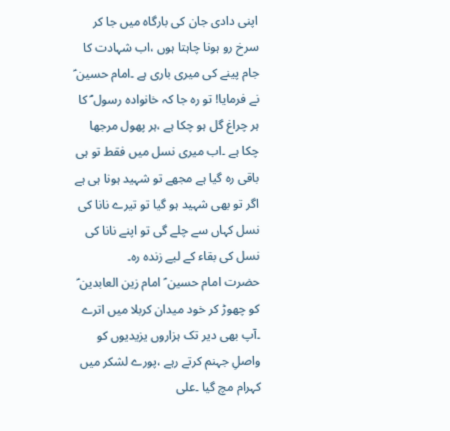اپنی دادی جان کی بارگاہ میں جا کر سرخ رو ہونا چاہتا ہوں ،اب شہادت کا جام پینے کی میری باری ہے ۔امام حسین ؑ نے فرمایا! تو رہ جا کہ خانوادہ رسول ؐ کا ہر چراغ گل ہو چکا ہے ،ہر پھول مرجھا چکا ہے ۔اب میری نسل میں فقط تو ہی باقی رہ گیا ہے مجھے تو شہید ہونا ہی ہے اگر تو بھی شہید ہو گیا تو تیرے نانا کی نسل کہاں سے چلے گی تو اپنے نانا کی نسل کی بقاء کے لیے زندہ رہ۔
حضرت امام حسین ؑ امام زین العابدین ؑ کو چھوڑ کر خود میدان کربلا میں اترے ۔آپ بھی دیر تک ہزاروں یزیدیوں کو واصلِ جہنم کرتے رہے ،پورے لشکر میں کہرام مچ گیا ۔علی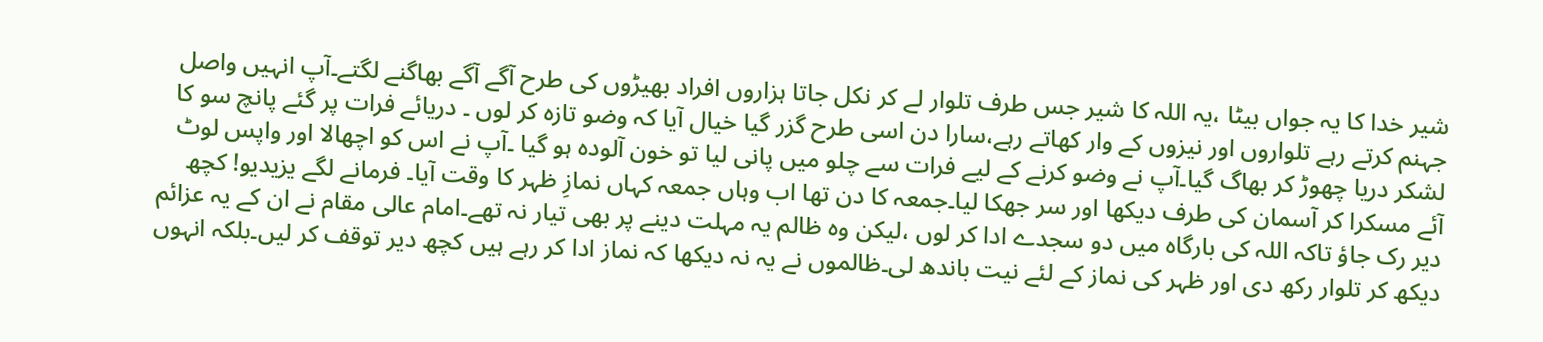شیر خدا کا یہ جواں بیٹا ،یہ اللہ کا شیر جس طرف تلوار لے کر نکل جاتا ہزاروں افراد بھیڑوں کی طرح آگے آگے بھاگنے لگتے۔آپ انہیں واصل جہنم کرتے رہے تلواروں اور نیزوں کے وار کھاتے رہے،سارا دن اسی طرح گزر گیا خیال آیا کہ وضو تازہ کر لوں ۔ دریائے فرات پر گئے پانچ سو کا لشکر دریا چھوڑ کر بھاگ گیا۔آپ نے وضو کرنے کے لیے فرات سے چلو میں پانی لیا تو خون آلودہ ہو گیا ۔آپ نے اس کو اچھالا اور واپس لوٹ آئے مسکرا کر آسمان کی طرف دیکھا اور سر جھکا لیا۔جمعہ کا دن تھا اب وہاں جمعہ کہاں نمازِ ظہر کا وقت آیا۔ فرمانے لگے یزیدیو! کچھ دیر رک جاؤ تاکہ اللہ کی بارگاہ میں دو سجدے ادا کر لوں ،لیکن وہ ظالم یہ مہلت دینے پر بھی تیار نہ تھے۔امام عالی مقام نے ان کے یہ عزائم دیکھ کر تلوار رکھ دی اور ظہر کی نماز کے لئے نیت باندھ لی۔ظالموں نے یہ نہ دیکھا کہ نماز ادا کر رہے ہیں کچھ دیر توقف کر لیں۔بلکہ انہوں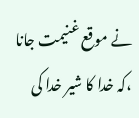نے موقع غنیمت جانا ،کہ خدا کا شیر خدا کی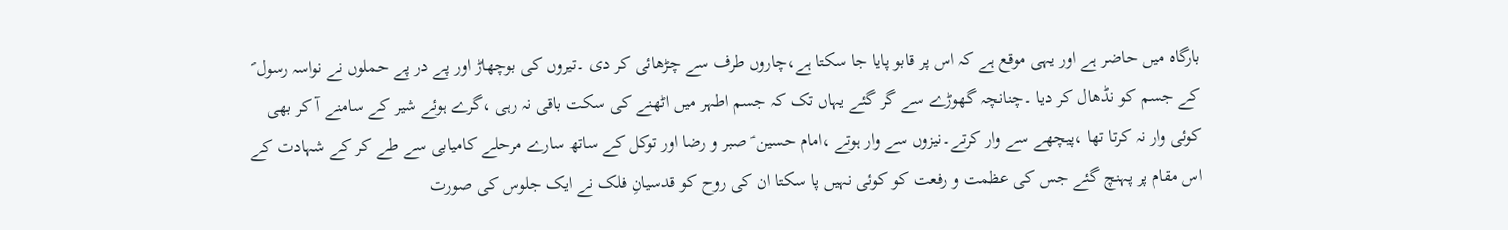بارگاہ میں حاضر ہے اور یہی موقع ہے کہ اس پر قابو پایا جا سکتا ہے،چاروں طرف سے چڑھائی کر دی ۔تیروں کی بوچھاڑ اور پے در پے حملوں نے نواسہ رسول ؐ کے جسم کو نڈھال کر دیا ۔چنانچہ گھوڑے سے گر گئے یہاں تک کہ جسم اطہر میں اٹھنے کی سکت باقی نہ رہی ،گرے ہوئے شیر کے سامنے آ کر بھی کوئی وار نہ کرتا تھا ،پیچھے سے وار کرتے۔نیزوں سے وار ہوتے ،امام حسین ؑ صبر و رضا اور توکل کے ساتھ سارے مرحلے کامیابی سے طے کر کے شہادت کے اس مقام پر پہنچ گئے جس کی عظمت و رفعت کو کوئی نہیں پا سکتا ان کی روح کو قدسیانِ فلک نے ایک جلوس کی صورت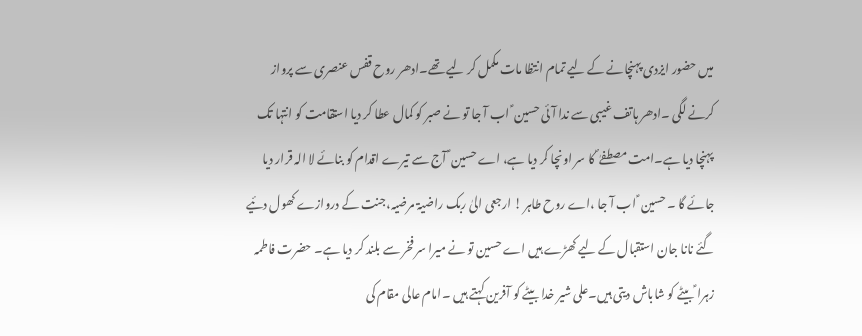میں حضور ایزدی پہنچانے کے لیے تمام انتظا مات مکمل کر لیے تھے۔ادھر روح قفس عنصری سے پرواز کرنے لگی ۔ادھر ہاتف غیبی سے ندا آئی حسین ؑ اب آ جا تو نے صبر کو کمال عطا کر دیا استقامت کو انتہا تک پہنچا دیا ہے۔امت مصطفےٰ ؐ کا سر اونچا کر دیا ہے، اے حسین ؑ آج سے تیرے اقدام کو بنائے لا الہ قرار دیا جائے گا ۔ حسین ؑ اب آ جا ،اے روح طاہر ! ارجعی الیٰ ربک راضیۃ مرضیہ،جنت کے دروازے کھول دئیے گئے نانا جان استقبال کے لیے کھڑے ہیں اے حسین تو نے میرا سر فخر سے بلند کر دیا ہے۔ حضرت فاطمہ زہرا ؑ بیٹے کو شاباش دیتی ہیں۔علی شیر خدا بیٹے کو آفرین کہتے ہیں ۔امام عالی مقام کی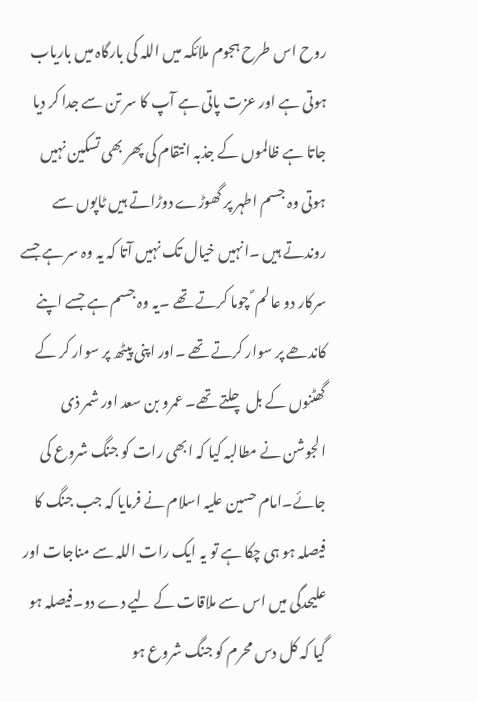روح اس طرح ہجوم ملائکہ میں اللہ کی بارگاہ میں باریاب ہوتی ہے اور عزت پاتی ہے آپ کا سر تن سے جدا کر دیا جاتا ہے ظالموں کے جذبہ انتقام کی پھر بھی تسکین نہیں ہوتی وہ جسم اطہر پر گھوڑے دوڑاتے ہیں ٹاپوں سے روندتے ہیں ۔انہیں خیال تک نہیں آتا کہ یہ وہ سر ہے جسے سرکار دو عالم ؐ چوما کرتے تھے ۔یہ وہ جسم ہے جسے اپنے کاندھے پر سوار کرتے تھے ۔اور اپنی پیٹھ پر سوار کر کے گھٹنوں کے بل چلتے تھے۔ عمرو بن سعد اور شمر ذی الجوشن نے مطالبہ کیا کہ ابھی رات کو جنگ شروع کی جائے۔امام حسین علیہ اسلام نے فرمایا کہ جب جنگ کا فیصلہ ہو ہی چکا ہے تو یہ ایک رات اللہ سے مناجات اور علیحدگی میں اس سے ملاقات کے لیے دے دو۔فیصلہ ہو گیا کہ کل دس محرم کو جنگ شروع ہو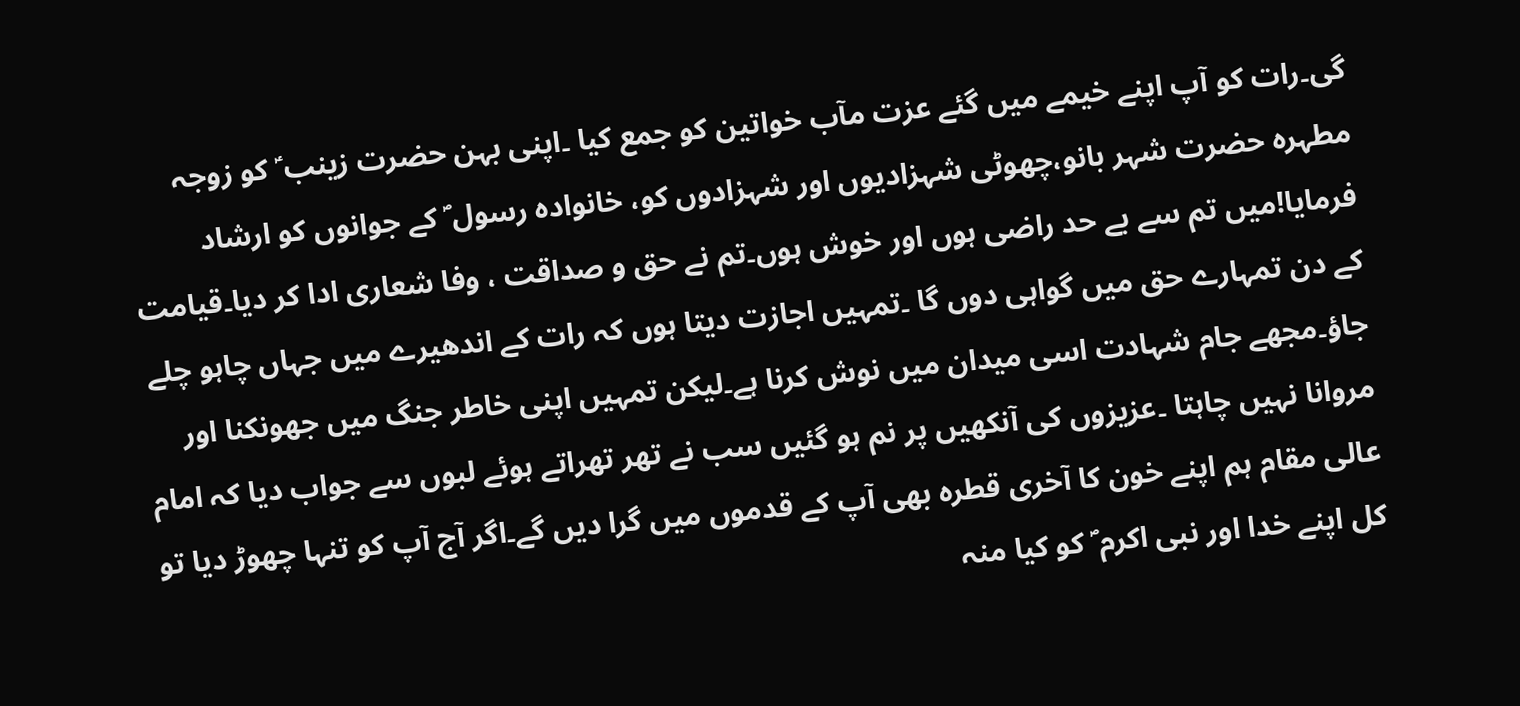گی۔رات کو آپ اپنے خیمے میں گئے عزت مآب خواتین کو جمع کیا ۔اپنی بہن حضرت زینب ؑ کو زوجہ مطہرہ حضرت شہر بانو،چھوٹی شہزادیوں اور شہزادوں کو، خانوادہ رسول ؐ کے جوانوں کو ارشاد فرمایا!میں تم سے بے حد راضی ہوں اور خوش ہوں۔تم نے حق و صداقت ، وفا شعاری ادا کر دیا۔قیامت کے دن تمہارے حق میں گواہی دوں گا ۔تمہیں اجازت دیتا ہوں کہ رات کے اندھیرے میں جہاں چاہو چلے جاؤ۔مجھے جام شہادت اسی میدان میں نوش کرنا ہے۔لیکن تمہیں اپنی خاطر جنگ میں جھونکنا اور مروانا نہیں چاہتا ۔عزیزوں کی آنکھیں پر نم ہو گئیں سب نے تھر تھراتے ہوئے لبوں سے جواب دیا کہ امام عالی مقام ہم اپنے خون کا آخری قطرہ بھی آپ کے قدموں میں گرا دیں گے۔اگر آج آپ کو تنہا چھوڑ دیا تو کل اپنے خدا اور نبی اکرم ؐ کو کیا منہ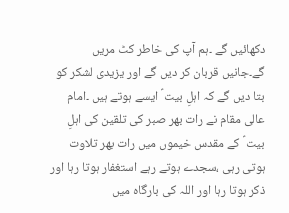دکھائیں گے ۔ہم آپ کی خاطر کٹ مریں گے۔جانیں قربان کر دیں گے اور یزیدی لشکر کو بتا دیں گے کہ اہلِ بیت ؑ ایسے ہوتے ہیں ۔امام عالی مقام نے رات بھر صبر کی تلقین کی اہلِ بیت ؑ کے مقدس خیموں میں رات بھر تلاوت ہوتی رہی ،سجدے ہوتے رہے استغفار ہوتا رہا اور ذکر ہوتا رہا اور اللہ کی بارگاہ میں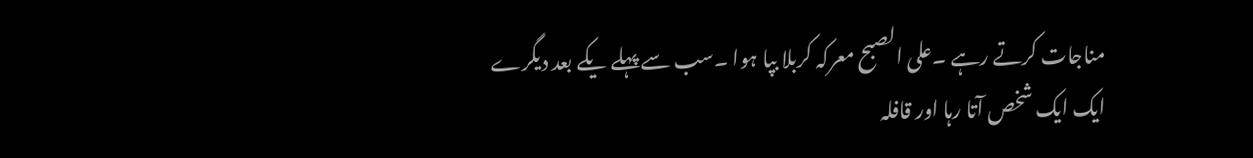مناجات کرتے رہے ۔علی الصبح معرکہ کربلا بپا ہوا ۔سب سے پہلے یکے بعد دیگرے ایک ایک شخص آتا رہا اور قافلہ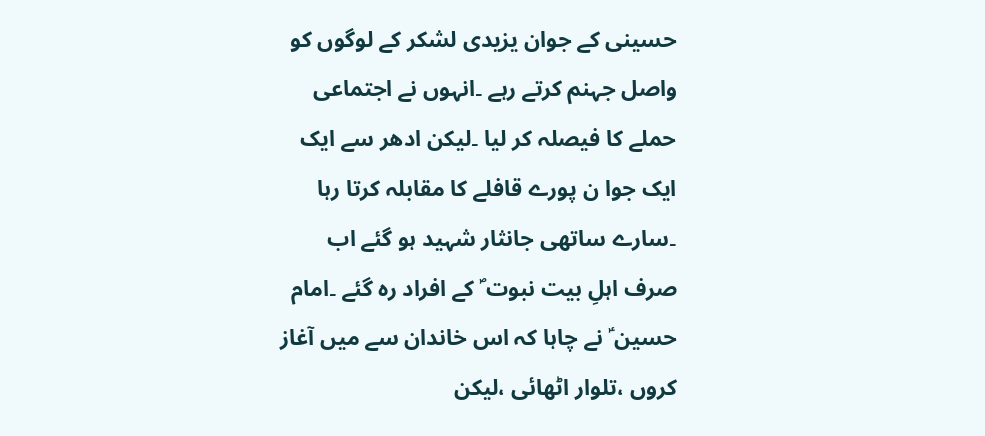حسینی کے جوان یزیدی لشکر کے لوگوں کو واصل جہنم کرتے رہے ۔انہوں نے اجتماعی حملے کا فیصلہ کر لیا ۔لیکن ادھر سے ایک ایک جوا ن پورے قافلے کا مقابلہ کرتا رہا ۔سارے ساتھی جانثار شہید ہو گئے اب صرف اہلِ بیت نبوت ؐ کے افراد رہ گئے ۔امام حسین ؑ نے چاہا کہ اس خاندان سے میں آغاز کروں ،تلوار اٹھائی ،لیکن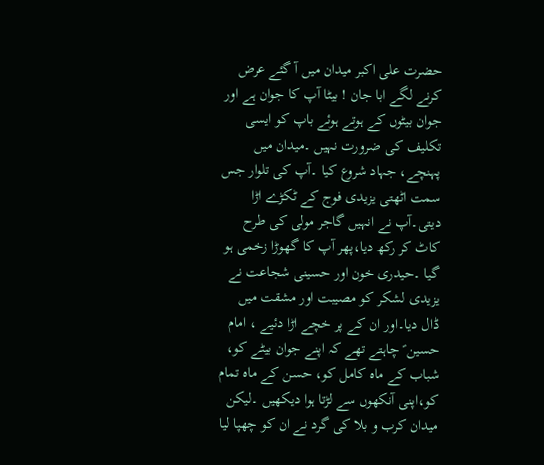حضرت علی اکبر میدان میں آ گئے عرض کرنے لگے ابا جان ! بیٹا آپ کا جوان ہے اور جوان بیٹوں کے ہوتے ہوئے باپ کو ایسی تکلیف کی ضرورت نہیں ۔میدان میں پہنچے، جہاد شروع کیا ۔آپ کی تلوار جس سمت اٹھتی یزیدی فوج کے ٹکڑے اڑا دیتی۔آپ نے انہیں گاجر مولی کی طرح کاٹ کر رکھ دیا،پھر آپ کا گھوڑا زخمی ہو گیا ۔حیدری خون اور حسینی شجاعت نے یزیدی لشکر کو مصیبت اور مشقت میں ڈال دیا۔اور ان کے پر خچے اڑا دئیے ، امام حسین ؑ چاہتے تھے کہ اپنے جوان بیٹے کو، شباب کے ماہ کامل کو، حسن کے ماہ تمام کو،اپنی آنکھوں سے لڑتا ہوا دیکھیں ۔لیکن میدان کرب و بلا کی گرد نے ان کو چھپا لیا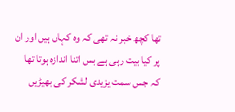تھا کچھ خبر نہ تھی کہ وہ کہاں ہیں اور ان پر کیا بیت رہی ہے بس اتنا اندازہ ہوتا تھا کہ جس سمت یزیدی لشکر کی بھیڑیں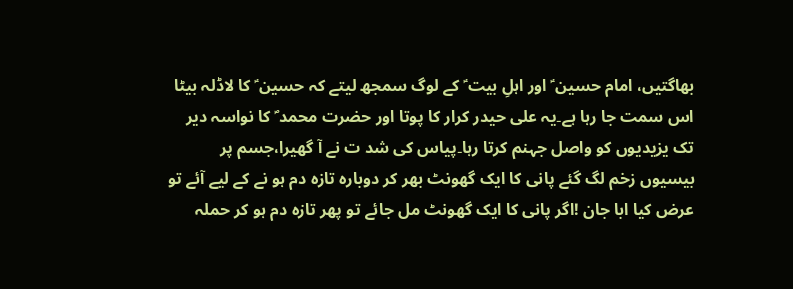بھاگتیں، امام حسین ؑ اور اہلِ بیت ؑ کے لوگ سمجھ لیتے کہ حسین ؑ کا لاڈلہ بیٹا اس سمت جا رہا ہے۔یہ علی حیدر کرار کا پوتا اور حضرت محمد ؐ کا نواسہ دیر تک یزیدیوں کو واصل جہنم کرتا رہا۔پیاس کی شد ت نے آ گھیرا،جسم پر بیسیوں زخم لگ گئے پانی کا ایک گھونٹ بھر کر دوبارہ تازہ دم ہو نے کے لیے آئے تو عرض کیا ابا جان !اگر پانی کا ایک گھونٹ مل جائے تو پھر تازہ دم ہو کر حملہ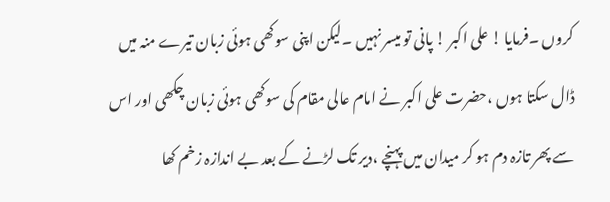کروں ۔فرمایا ! علی اکبر ! پانی تو میسر نہیں ۔لیکن اپنی سوکھی ہوئی زبان تیرے منہ میں ڈال سکتا ہوں ،حضرت علی اکبر نے امام عالی مقام کی سوکھی ہوئی زبان چکھی اور اس سے پھر تازہ دم ہو کر میدان میں پہنچے ،دیر تک لڑنے کے بعد بے اندازہ زخم کھا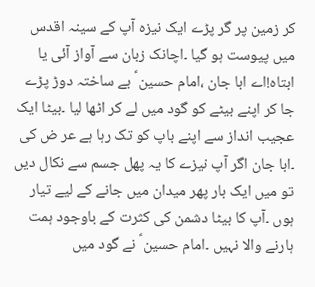کر زمین پر گر پڑے ایک نیزہ آپ کے سینہ اقدس میں پیوست ہو گیا ۔اچانک زبان سے آواز آئی یا ابتاہ!اے ابا جان ،امام حسین ؑ بے ساختہ دوڑ پڑے جا کر اپنے بیٹے کو گود میں لے کر اٹھا لیا ۔بیٹا ایک عجیب انداز سے اپنے باپ کو تک رہا ہے عر ض کی ۔ابا جان اگر آپ نیزے کا یہ پھل جسم سے نکال دیں تو میں ایک بار پھر میدان میں جانے کے لیے تیار ہوں ۔آپ کا بیٹا دشمن کی کثرت کے باوجود ہمت ہارنے والا نہیں ۔امام حسین ؑ نے گود میں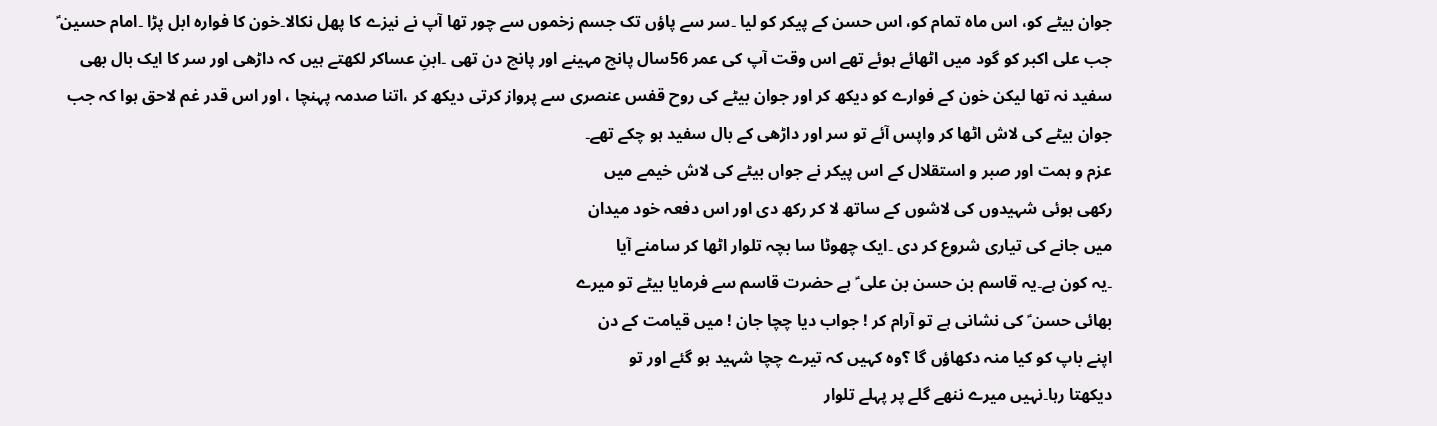جوان بیٹے کو، اس ماہ تمام کو، اس حسن کے پیکر کو لیا ۔سر سے پاؤں تک جسم زخموں سے چور تھا آپ نے نیزے کا پھل نکالا۔خون کا فوارہ ابل پڑا ۔امام حسین ؑ جب علی اکبر کو گود میں اٹھائے ہوئے تھے اس وقت آپ کی عمر 56سال پانچ مہینے اور پانچ دن تھی ۔ابنِ عساکر لکھتے ہیں کہ داڑھی اور سر کا ایک بال بھی سفید نہ تھا لیکن خون کے فوارے کو دیکھ کر اور جوان بیٹے کی روح قفس عنصری سے پرواز کرتی دیکھ کر ،اتنا صدمہ پہنچا ، اور اس قدر غم لاحق ہوا کہ جب جوان بیٹے کی لاش اٹھا کر واپس آئے تو سر اور داڑھی کے بال سفید ہو چکے تھے۔
عزم و ہمت اور صبر و استقلال کے اس پیکر نے جواں بیٹے کی لاش خیمے میں
رکھی ہوئی شہیدوں کی لاشوں کے ساتھ لا کر رکھ دی اور اس دفعہ خود میدان
میں جانے کی تیاری شروع کر دی ۔ایک چھوٹا سا بچہ تلوار اٹھا کر سامنے آیا
۔یہ کون ہے۔یہ قاسم بن حسن بن علی ؑ ہے حضرت قاسم سے فرمایا بیٹے تو میرے
بھائی حسن ؑ کی نشانی ہے تو آرام کر ! جواب دیا چچا جان ! میں قیامت کے دن
اپنے باپ کو کیا منہ دکھاؤں گا ؟وہ کہیں کہ تیرے چچا شہید ہو گئے اور تو
دیکھتا رہا۔نہیں میرے ننھے گلے پر پہلے تلوار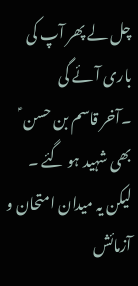چل لے پھر آپ کی باری آئے گی
۔آخر قاسم بن حسن ؑ بھی شہید ہو گئے ۔
لیکن یہ میدان امتحان و آزمائش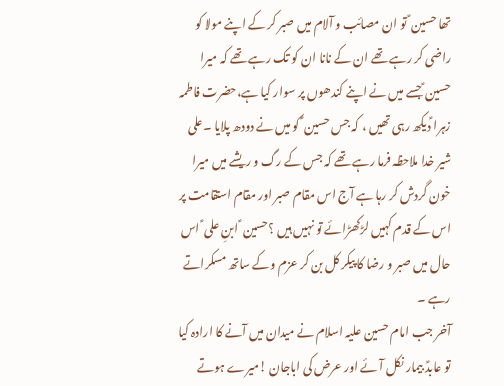تھا حسین ؑ تو ان مصائب و آلام میں صبر کر کے اپنے مولا کو راضی کر رہے تھے ان کے نانا ان کو تک رہے تھے کہ میرا حسین ؑ جسے میں نے اپنے کندھوں پر سوار کیا ہے،حضرت فاطمہ زہرا ؑدیکھ رہی تھیں ، کہ جس حسین ؑ کو میں نے دودھ پلایا ۔علی شیر خدا ملاحظہ فرما رہے تھے کہ جس کے رگ و ریشے میں میرا خون گردش کر رہا ہے آج اس مقام صبر اور مقام استقامت پر اس کے قدم کہیں لڑکھڑائے تو نہیں ہیں ؟حسین ؑ ابنِ علی ؑ اس حال میں صبر و رضا کا پیکر کل بن کر عزم وکے ساتھ مسکراتے رہے ۔
آخر جب امام حسین علیہ اسلام نے میدان میں آنے کا ارادہ کیا تو عابدؑ بیمار نکل آئے اور عرض کی اباجان !میرے ہوتے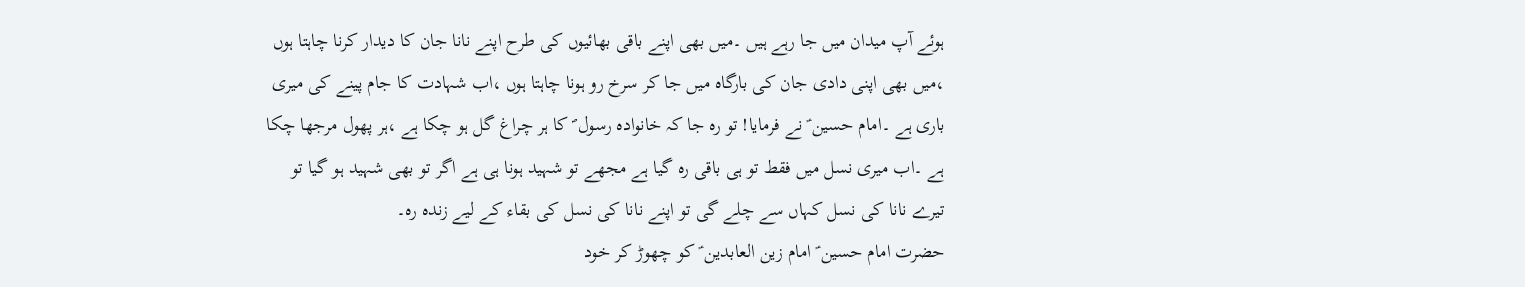ہوئے آپ میدان میں جا رہے ہیں ۔میں بھی اپنے باقی بھائیوں کی طرح اپنے نانا جان کا دیدار کرنا چاہتا ہوں ،میں بھی اپنی دادی جان کی بارگاہ میں جا کر سرخ رو ہونا چاہتا ہوں ،اب شہادت کا جام پینے کی میری باری ہے ۔امام حسین ؑ نے فرمایا! تو رہ جا کہ خانوادہ رسول ؐ کا ہر چراغ گل ہو چکا ہے ،ہر پھول مرجھا چکا ہے ۔اب میری نسل میں فقط تو ہی باقی رہ گیا ہے مجھے تو شہید ہونا ہی ہے اگر تو بھی شہید ہو گیا تو تیرے نانا کی نسل کہاں سے چلے گی تو اپنے نانا کی نسل کی بقاء کے لیے زندہ رہ۔
حضرت امام حسین ؑ امام زین العابدین ؑ کو چھوڑ کر خود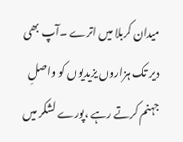میدان کربلا میں اترے ۔آپ بھی دیر تک ہزاروں یزیدیوں کو واصلِ جہنم کرتے رہے ،پورے لشکر میں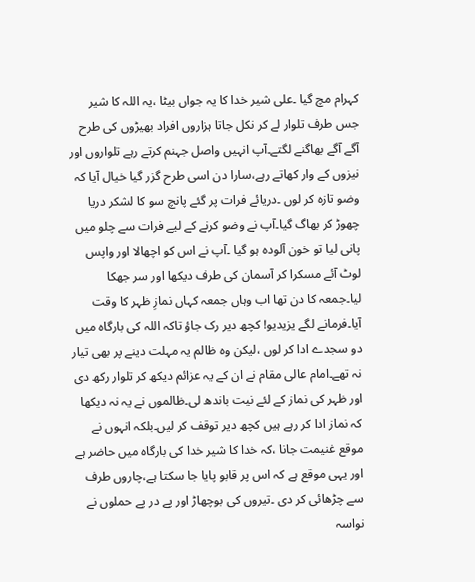کہرام مچ گیا ۔علی شیر خدا کا یہ جواں بیٹا ،یہ اللہ کا شیر جس طرف تلوار لے کر نکل جاتا ہزاروں افراد بھیڑوں کی طرح آگے آگے بھاگنے لگتے۔آپ انہیں واصل جہنم کرتے رہے تلواروں اور نیزوں کے وار کھاتے رہے،سارا دن اسی طرح گزر گیا خیال آیا کہ وضو تازہ کر لوں ۔دریائے فرات پر گئے پانچ سو کا لشکر دریا چھوڑ کر بھاگ گیا۔آپ نے وضو کرنے کے لیے فرات سے چلو میں پانی لیا تو خون آلودہ ہو گیا ۔آپ نے اس کو اچھالا اور واپس لوٹ آئے مسکرا کر آسمان کی طرف دیکھا اور سر جھکا لیا۔جمعہ کا دن تھا اب وہاں جمعہ کہاں نمازِ ظہر کا وقت آیا۔فرمانے لگے یزیدیو! کچھ دیر رک جاؤ تاکہ اللہ کی بارگاہ میں دو سجدے ادا کر لوں ،لیکن وہ ظالم یہ مہلت دینے پر بھی تیار نہ تھے۔امام عالی مقام نے ان کے یہ عزائم دیکھ کر تلوار رکھ دی اور ظہر کی نماز کے لئے نیت باندھ لی۔ظالموں نے یہ نہ دیکھا کہ نماز ادا کر رہے ہیں کچھ دیر توقف کر لیں۔بلکہ انہوں نے موقع غنیمت جانا ،کہ خدا کا شیر خدا کی بارگاہ میں حاضر ہے اور یہی موقع ہے کہ اس پر قابو پایا جا سکتا ہے،چاروں طرف سے چڑھائی کر دی ۔تیروں کی بوچھاڑ اور پے در پے حملوں نے نواسہ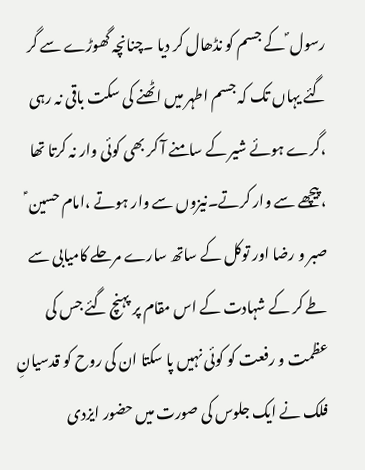رسول ؐ کے جسم کو نڈھال کر دیا ۔چنانچہ گھوڑے سے گر گئے یہاں تک کہ جسم اطہر میں اٹھنے کی سکت باقی نہ رہی ،گرے ہوئے شیر کے سامنے آ کر بھی کوئی وار نہ کرتا تھا ،پیچھے سے وار کرتے۔نیزوں سے وار ہوتے ،امام حسین ؑ صبر و رضا اور توکل کے ساتھ سارے مرحلے کامیابی سے طے کر کے شہادت کے اس مقام پر پہنچ گئے جس کی عظمت و رفعت کو کوئی نہیں پا سکتا ان کی روح کو قدسیانِ فلک نے ایک جلوس کی صورت میں حضور ایزدی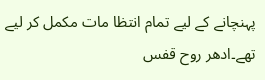پہنچانے کے لیے تمام انتظا مات مکمل کر لیے تھے۔ادھر روح قفس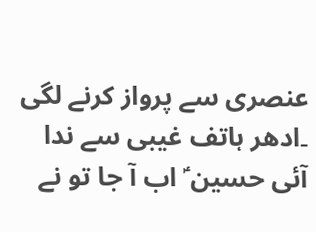عنصری سے پرواز کرنے لگی ۔ادھر ہاتف غیبی سے ندا آئی حسین ؑ اب آ جا تو نے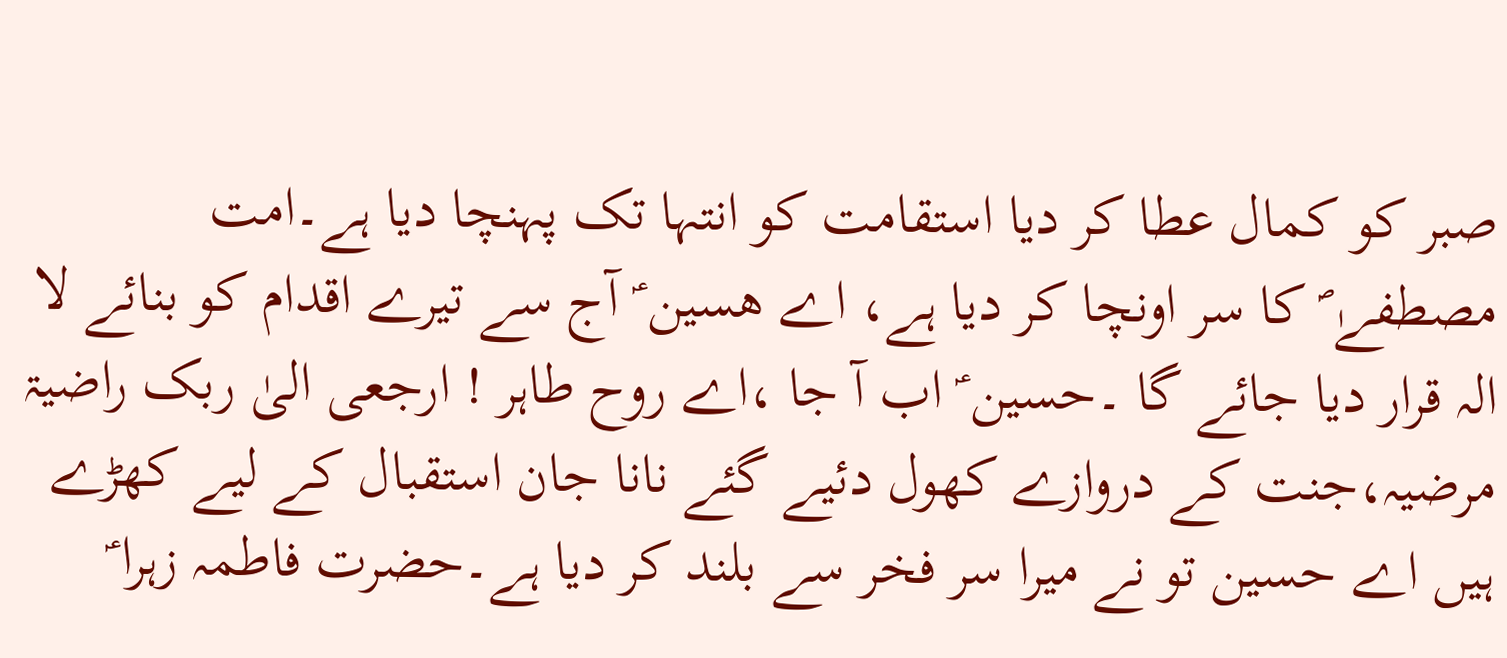صبر کو کمال عطا کر دیا استقامت کو انتہا تک پہنچا دیا ہے۔امت مصطفےٰ ؐ کا سر اونچا کر دیا ہے، اے ھسین ؑ آج سے تیرے اقدام کو بنائے لا الہ قرار دیا جائے گا ۔حسین ؑ اب آ جا ،اے روح طاہر ! ارجعی الیٰ ربک راضیۃ مرضیہ،جنت کے دروازے کھول دئیے گئے نانا جان استقبال کے لیے کھڑے ہیں اے حسین تو نے میرا سر فخر سے بلند کر دیا ہے۔حضرت فاطمہ زہرا ؑ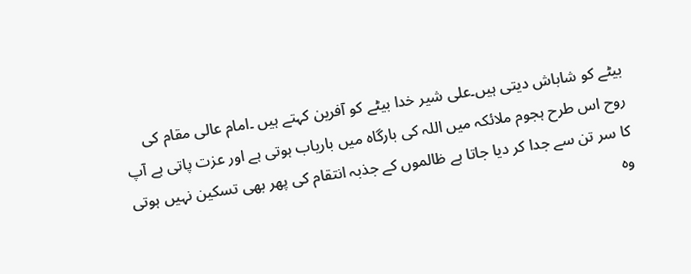بیٹے کو شاباش دیتی ہیں۔علی شیر خدا بیٹے کو آفرین کہتے ہیں ۔امام عالی مقام کی روح اس طرح ہجوم ملائکہ میں اللہ کی بارگاہ میں باریاب ہوتی ہے اور عزت پاتی ہے آپ کا سر تن سے جدا کر دیا جاتا ہے ظالموں کے جذبہ انتقام کی پھر بھی تسکین نہیں ہوتی وہ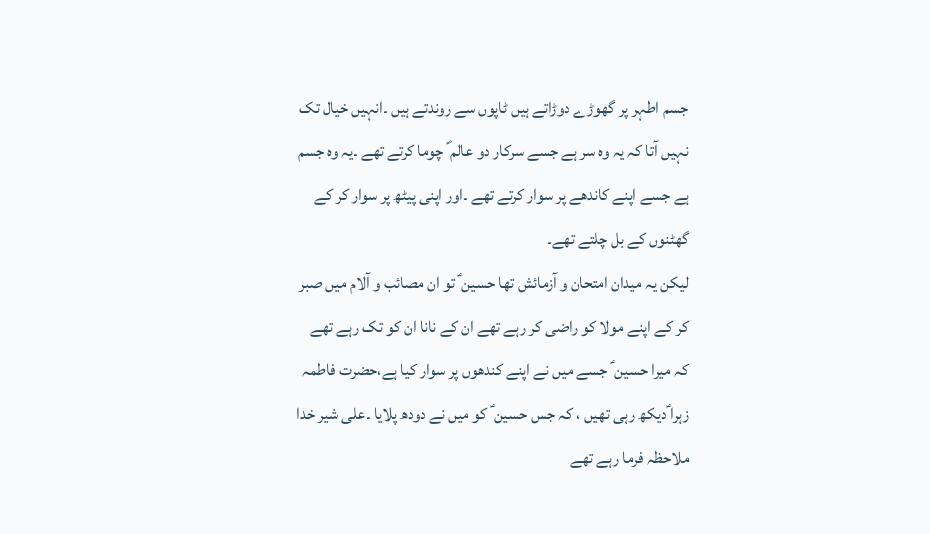جسم اطہر پر گھوڑے دوڑاتے ہیں ٹاپوں سے روندتے ہیں ۔انہیں خیال تک نہیں آتا کہ یہ وہ سر ہے جسے سرکار دو عالم ؐ چوما کرتے تھے ۔یہ وہ جسم ہے جسے اپنے کاندھے پر سوار کرتے تھے ۔اور اپنی پیٹھ پر سوار کر کے گھٹنوں کے بل چلتے تھے۔
لیکن یہ میدان امتحان و آزمائش تھا حسین ؑ تو ان مصائب و آلام میں صبر کر کے اپنے مولا کو راضی کر رہے تھے ان کے نانا ان کو تک رہے تھے کہ میرا حسین ؑ جسے میں نے اپنے کندھوں پر سوار کیا ہے،حضرت فاطمہ زہرا ؑدیکھ رہی تھیں ، کہ جس حسین ؑ کو میں نے دودھ پلایا ۔علی شیر خدا ملاحظہ فرما رہے تھے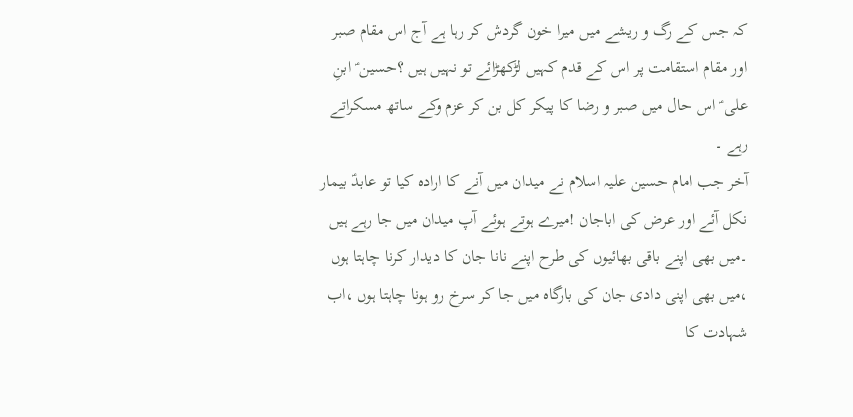کہ جس کے رگ و ریشے میں میرا خون گردش کر رہا ہے آج اس مقام صبر اور مقام استقامت پر اس کے قدم کہیں لڑکھڑائے تو نہیں ہیں ؟حسین ؑ ابنِ علی ؑ اس حال میں صبر و رضا کا پیکر کل بن کر عزم وکے ساتھ مسکراتے رہے ۔
آخر جب امام حسین علیہ اسلام نے میدان میں آنے کا ارادہ کیا تو عابدؑ بیمار نکل آئے اور عرض کی اباجان !میرے ہوتے ہوئے آپ میدان میں جا رہے ہیں ۔میں بھی اپنے باقی بھائیوں کی طرح اپنے نانا جان کا دیدار کرنا چاہتا ہوں ،میں بھی اپنی دادی جان کی بارگاہ میں جا کر سرخ رو ہونا چاہتا ہوں ،اب شہادت کا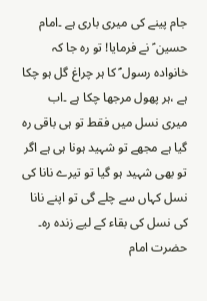جام پینے کی میری باری ہے ۔امام حسین ؑ نے فرمایا! تو رہ جا کہ خانوادہ رسول ؐ کا ہر چراغ گل ہو چکا ہے ،ہر پھول مرجھا چکا ہے ۔اب میری نسل میں فقط تو ہی باقی رہ گیا ہے مجھے تو شہید ہونا ہی ہے اگر تو بھی شہید ہو گیا تو تیرے نانا کی نسل کہاں سے چلے گی تو اپنے نانا کی نسل کی بقاء کے لیے زندہ رہ۔
حضرت امام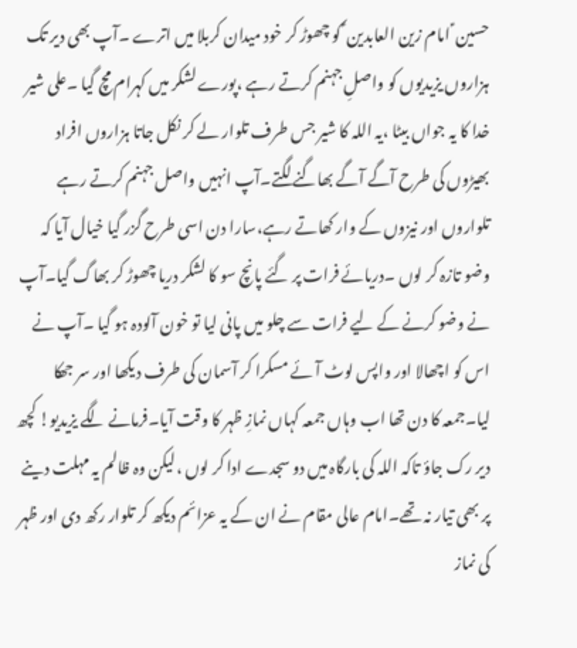حسین ؑ امام زین العابدین ؑ کو چھوڑ کر خود میدان کربلا میں اترے ۔آپ بھی دیر تک ہزاروں یزیدیوں کو واصلِ جہنم کرتے رہے ،پورے لشکر میں کہرام مچ گیا ۔علی شیر خدا کا یہ جواں بیٹا ،یہ اللہ کا شیر جس طرف تلوار لے کر نکل جاتا ہزاروں افراد بھیڑوں کی طرح آگے آگے بھاگنے لگتے۔آپ انہیں واصل جہنم کرتے رہے تلواروں اور نیزوں کے وار کھاتے رہے،سارا دن اسی طرح گزر گیا خیال آیا کہ وضو تازہ کر لوں ۔دریائے فرات پر گئے پانچ سو کا لشکر دریا چھوڑ کر بھاگ گیا۔آپ نے وضو کرنے کے لیے فرات سے چلو میں پانی لیا تو خون آلودہ ہو گیا ۔آپ نے اس کو اچھالا اور واپس لوٹ آئے مسکرا کر آسمان کی طرف دیکھا اور سر جھکا لیا۔جمعہ کا دن تھا اب وہاں جمعہ کہاں نمازِ ظہر کا وقت آیا۔فرمانے لگے یزیدیو! کچھ دیر رک جاؤ تاکہ اللہ کی بارگاہ میں دو سجدے ادا کر لوں ،لیکن وہ ظالم یہ مہلت دینے پر بھی تیار نہ تھے۔امام عالی مقام نے ان کے یہ عزائم دیکھ کر تلوار رکھ دی اور ظہر کی نماز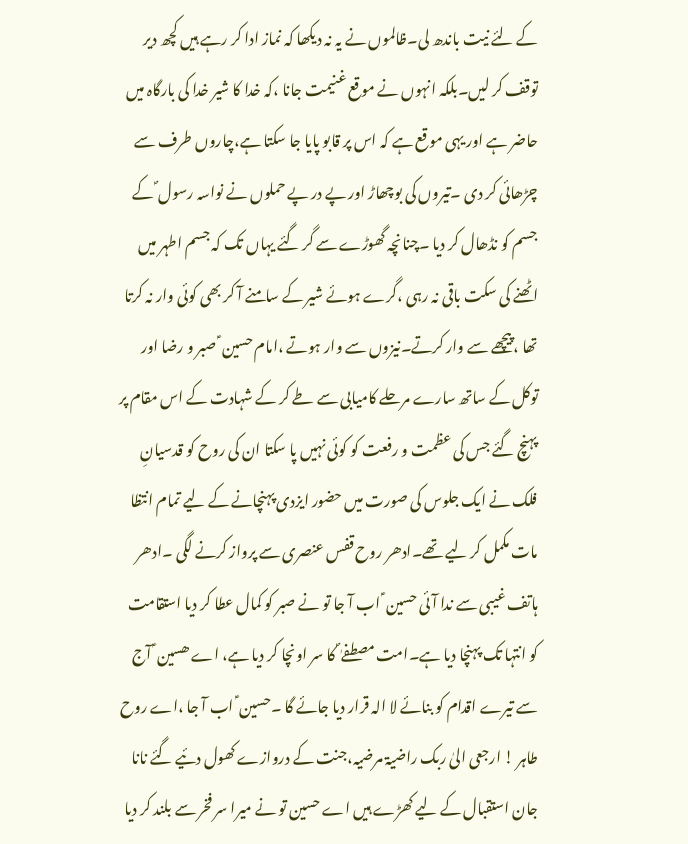کے لئے نیت باندھ لی۔ظالموں نے یہ نہ دیکھا کہ نماز ادا کر رہے ہیں کچھ دیر توقف کر لیں۔بلکہ انہوں نے موقع غنیمت جانا ،کہ خدا کا شیر خدا کی بارگاہ میں حاضر ہے اور یہی موقع ہے کہ اس پر قابو پایا جا سکتا ہے،چاروں طرف سے چڑھائی کر دی ۔تیروں کی بوچھاڑ اور پے در پے حملوں نے نواسہ رسول ؐ کے جسم کو نڈھال کر دیا ۔چنانچہ گھوڑے سے گر گئے یہاں تک کہ جسم اطہر میں اٹھنے کی سکت باقی نہ رہی ،گرے ہوئے شیر کے سامنے آ کر بھی کوئی وار نہ کرتا تھا ،پیچھے سے وار کرتے۔نیزوں سے وار ہوتے ،امام حسین ؑ صبر و رضا اور توکل کے ساتھ سارے مرحلے کامیابی سے طے کر کے شہادت کے اس مقام پر پہنچ گئے جس کی عظمت و رفعت کو کوئی نہیں پا سکتا ان کی روح کو قدسیانِ فلک نے ایک جلوس کی صورت میں حضور ایزدی پہنچانے کے لیے تمام انتظا مات مکمل کر لیے تھے۔ادھر روح قفس عنصری سے پرواز کرنے لگی ۔ادھر ہاتف غیبی سے ندا آئی حسین ؑ اب آ جا تو نے صبر کو کمال عطا کر دیا استقامت کو انتہا تک پہنچا دیا ہے۔امت مصطفےٰ ؐ کا سر اونچا کر دیا ہے، اے ھسین ؑ آج سے تیرے اقدام کو بنائے لا الہ قرار دیا جائے گا ۔حسین ؑ اب آ جا ،اے روح طاہر ! ارجعی الیٰ ربک راضیۃ مرضیہ،جنت کے دروازے کھول دئیے گئے نانا جان استقبال کے لیے کھڑے ہیں اے حسین تو نے میرا سر فخر سے بلند کر دیا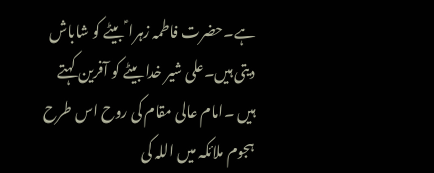ہے۔حضرت فاطمہ زہرا ؑ بیٹے کو شاباش دیتی ہیں۔علی شیر خدا بیٹے کو آفرین کہتے ہیں ۔امام عالی مقام کی روح اس طرح ہجوم ملائکہ میں اللہ کی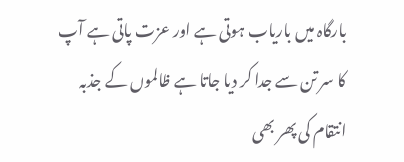بارگاہ میں باریاب ہوتی ہے اور عزت پاتی ہے آپ کا سر تن سے جدا کر دیا جاتا ہے ظالموں کے جذبہ انتقام کی پھر بھی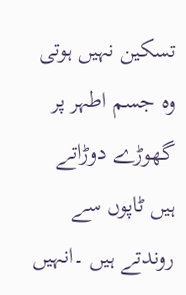تسکین نہیں ہوتی وہ جسم اطہر پر گھوڑے دوڑاتے ہیں ٹاپوں سے روندتے ہیں ۔انہیں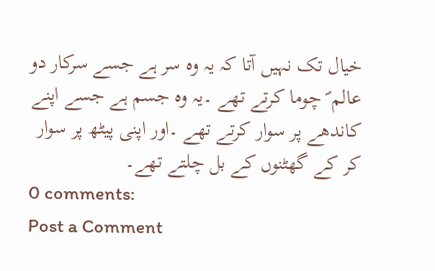خیال تک نہیں آتا کہ یہ وہ سر ہے جسے سرکار دو عالم ؐ چوما کرتے تھے ۔یہ وہ جسم ہے جسے اپنے کاندھے پر سوار کرتے تھے ۔اور اپنی پیٹھ پر سوار کر کے گھٹنوں کے بل چلتے تھے۔
0 comments:
Post a Comment